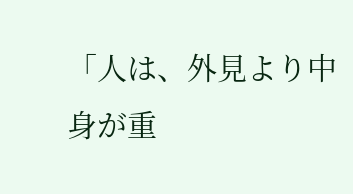「人は、外見より中身が重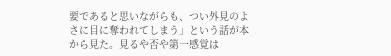要であると思いながらも、つい外見のよさに目に奪われてしまう」という話が本から見た。見るや否や第一感覚は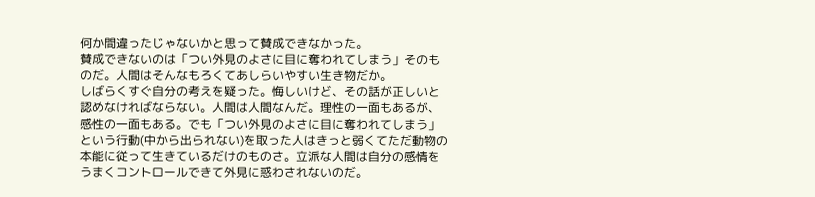何か間違ったじゃないかと思って賛成できなかった。
賛成できないのは「つい外見のよさに目に奪われてしまう」そのものだ。人間はそんなもろくてあしらいやすい生き物だか。
しばらくすぐ自分の考えを疑った。悔しいけど、その話が正しいと認めなければならない。人間は人間なんだ。理性の一面もあるが、感性の一面もある。でも「つい外見のよさに目に奪われてしまう」という行動(中から出られない)を取った人はきっと弱くてただ動物の本能に従って生きているだけのものさ。立派な人間は自分の感情をうまくコントロールできて外見に惑わされないのだ。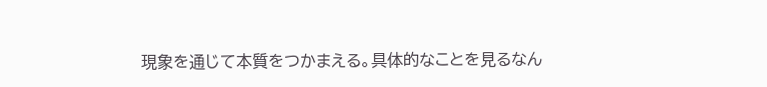現象を通じて本質をつかまえる。具体的なことを見るなん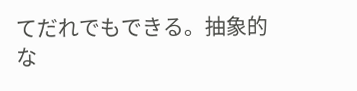てだれでもできる。抽象的な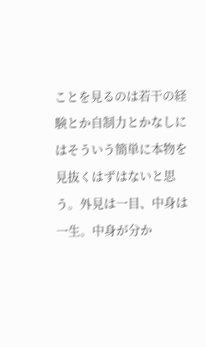ことを見るのは若干の経験とか自制力とかなしにはそういう簡単に本物を見抜くはずはないと思う。外見は一目、中身は一生。中身が分か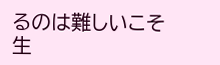るのは難しいこそ生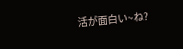活が面白い~ね?